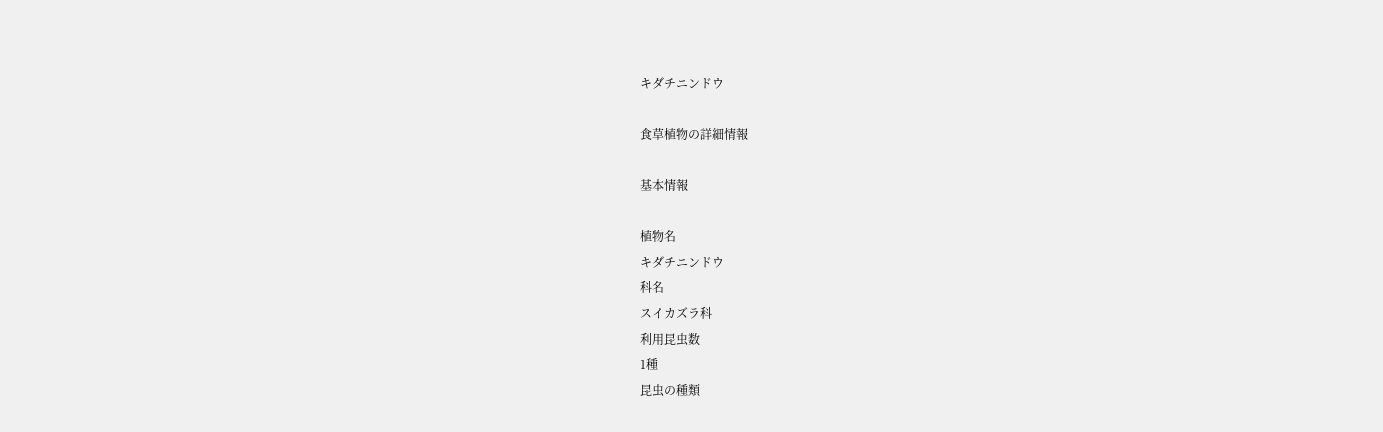キダチニンドウ

食草植物の詳細情報

基本情報

植物名
キダチニンドウ
科名
スイカズラ科
利用昆虫数
1種
昆虫の種類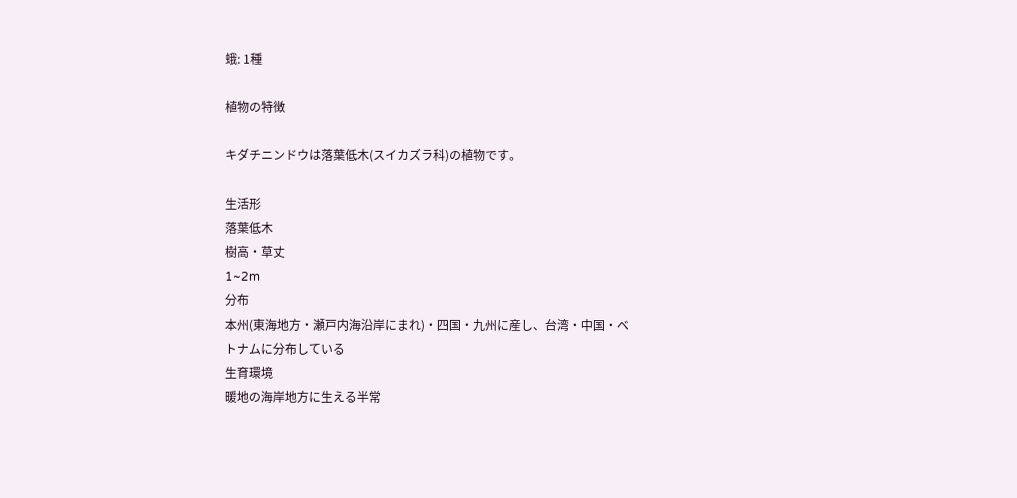蛾: 1種

植物の特徴

キダチニンドウは落葉低木(スイカズラ科)の植物です。

生活形
落葉低木
樹高・草丈
1~2m
分布
本州(東海地方・瀬戸内海沿岸にまれ)・四国・九州に産し、台湾・中国・ベトナムに分布している
生育環境
暖地の海岸地方に生える半常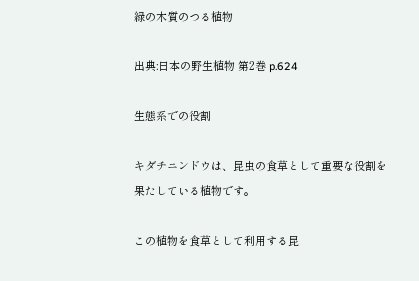緑の木質のつる植物

出典:日本の野生植物 第2巻 p.624

生態系での役割

キダチニンドウは、昆虫の食草として重要な役割を果たしている植物です。

この植物を食草として利用する昆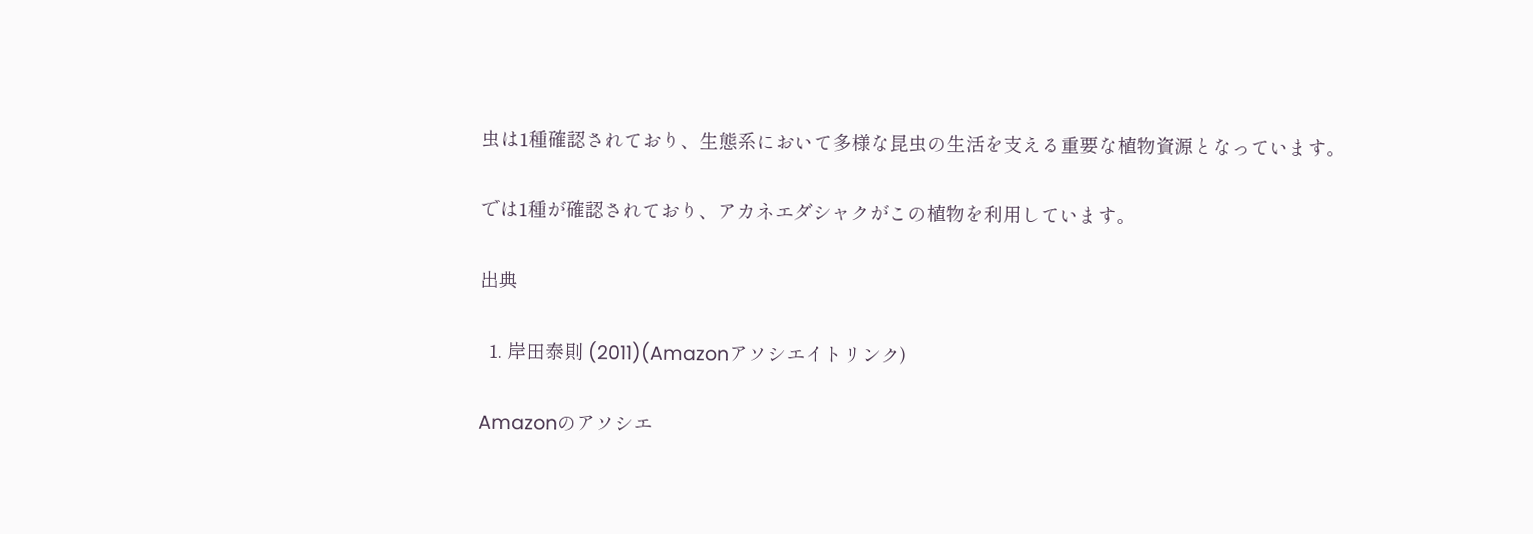虫は1種確認されており、生態系において多様な昆虫の生活を支える重要な植物資源となっています。

では1種が確認されており、アカネエダシャクがこの植物を利用しています。

出典

  1. 岸田泰則 (2011)(Amazonアソシエイトリンク)

Amazonのアソシエ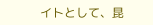イトとして、昆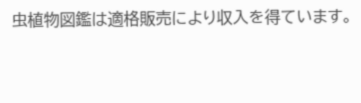虫植物図鑑は適格販売により収入を得ています。